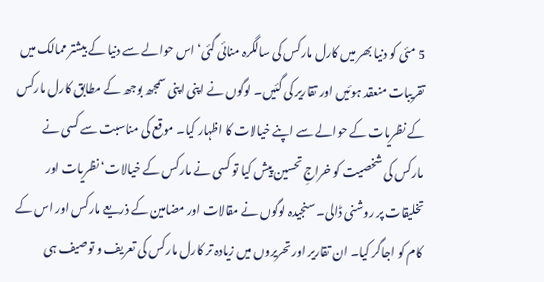5 مئی کو دنیا بھر میں کارل مارکس کی سالگرہ منائی گئی‘ اس حوالے سے دنیا کے بیشتر ممالک میں تقریبات منعقد ہوئیں اور تقاریر کی گئیں۔ لوگوں نے اپنی اپنی سمجھ بوجھ کے مطابق کارل مارکس کے نظریات کے حوالے سے اپنے خیالات کا اظہار کیا۔ موقع کی مناسبت سے کسی نے مارکس کی شخصیت کو خراجِ تحسین پیش کیا تو کسی نے مارکس کے خیالات‘ نظریات اور تخلیقات پر روشنی ڈالی۔ سنجیدہ لوگوں نے مقالات اور مضامین کے ذریعے مارکس اور اس کے کام کو اجاگر کیا۔ ان تقاریر اور تحریروں میں زیادہ تر کارل مارکس کی تعریف و توصیف ہی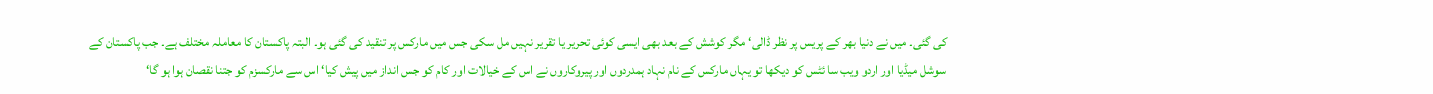کی گئی۔ میں نے دنیا بھر کے پریس پر نظر ڈالی‘ مگر کوشش کے بعد بھی ایسی کوئی تحریر یا تقریر نہیں مل سکی جس میں مارکس پر تنقید کی گئی ہو۔ البتہ پاکستان کا معاملہ مختلف ہے۔ جب پاکستان کے سوشل میڈیا اور اردو ویب سا ئٹس کو دیکھا تو یہاں مارکس کے نام نہاد ہمدردوں اور پیروکاروں نے اس کے خیالات اور کام کو جس انداز میں پیش کیا‘ اس سے مارکسزم کو جتنا نقصان ہوا ہو گا‘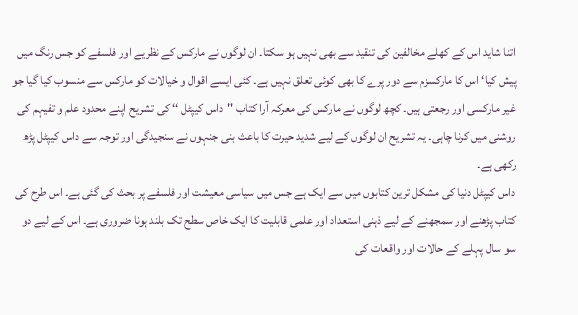اتنا شاید اس کے کھلے مخالفین کی تنقید سے بھی نہیں ہو سکتا۔ ان لوگوں نے مارکس کے نظریے اور فلسفے کو جس رنگ میں پیش کیا‘ اس کا مارکسزم سے دور پرے کا بھی کوئی تعلق نہیں ہے۔ کئی ایسے اقوال و خیالات کو مارکس سے منسوب کیا گیا جو غیر مارکسی اور رجعتی ہیں۔ کچھ لوگوں نے مارکس کی معرکہ آرا کتاب ''داس کیپٹل ‘‘ کی تشریح اپنے محدود علم و تفیہم کی روشنی میں کرنا چاہی۔ یہ تشریح ان لوگوں کے لیے شدید حیرت کا باعث بنی جنہوں نے سنجیدگی اور توجہ سے داس کیپٹل پڑھ رکھی ہے۔
داس کیپٹل دنیا کی مشکل ترین کتابوں میں سے ایک ہے جس میں سیاسی معیشت اور فلسفے پر بحث کی گئی ہے۔ اس طرح کی کتاب پڑھنے اور سمجھنے کے لیے ذہنی استعداد اور علمی قابلیت کا ایک خاص سطح تک بلند ہونا ضروری ہے۔ اس کے لیے دو سو سال پہلے کے حالات اور واقعات کی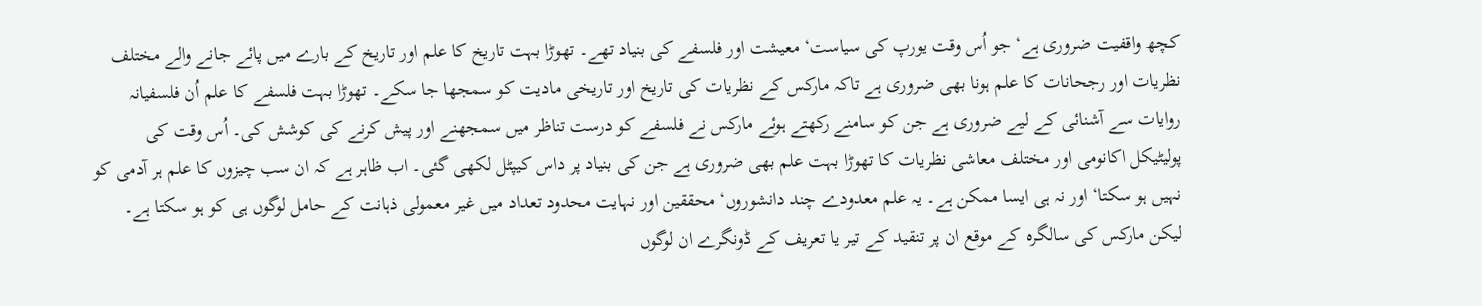کچھ واقفیت ضروری ہے‘ جو اُس وقت یورپ کی سیاست‘ معیشت اور فلسفے کی بنیاد تھے۔ تھوڑا بہت تاریخ کا علم اور تاریخ کے بارے میں پائے جانے والے مختلف نظریات اور رجحانات کا علم ہونا بھی ضروری ہے تاکہ مارکس کے نظریات کی تاریخ اور تاریخی مادیت کو سمجھا جا سکے۔ تھوڑا بہت فلسفے کا علم اُن فلسفیانہ روایات سے آشنائی کے لیے ضروری ہے جن کو سامنے رکھتے ہوئے مارکس نے فلسفے کو درست تناظر میں سمجھنے اور پیش کرنے کی کوشش کی۔ اُس وقت کی پولیٹیکل اکانومی اور مختلف معاشی نظریات کا تھوڑا بہت علم بھی ضروری ہے جن کی بنیاد پر داس کیپٹل لکھی گئی۔ اب ظاہر ہے کہ ان سب چیزوں کا علم ہر آدمی کو نہیں ہو سکتا‘ اور نہ ہی ایسا ممکن ہے۔ یہ علم معدودے چند دانشوروں‘ محققین اور نہایت محدود تعداد میں غیر معمولی ذہانت کے حامل لوگوں ہی کو ہو سکتا ہے۔ لیکن مارکس کی سالگرہ کے موقع ان پر تنقید کے تیر یا تعریف کے ڈونگرے ان لوگوں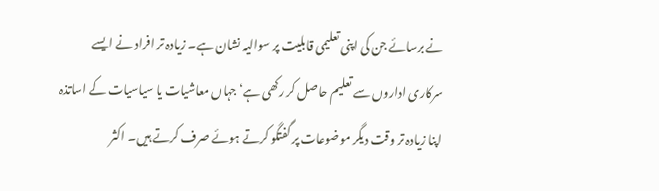نے برسائے جن کی اپنی تعلیمی قابلیت پر سوالیہ نشان ہے۔ زیادہ تر افراد نے ایسے سرکاری اداروں سے تعلیم حاصل کر رکھی ہے‘ جہاں معاشیات یا سیاسیات کے اساتذہ اپنا زیادہ تر وقت دیگر موضوعات پر گفتگو کرتے ہوئے صرف کرتے ہیں۔ اکثر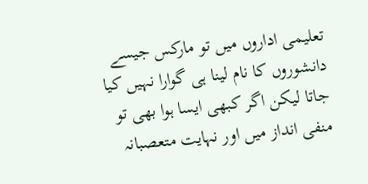تعلیمی اداروں میں تو مارکس جیسے دانشوروں کا نام لینا ہی گوارا نہیں کیا جاتا لیکن اگر کبھی ایسا ہوا بھی تو منفی انداز میں اور نہایت متعصبانہ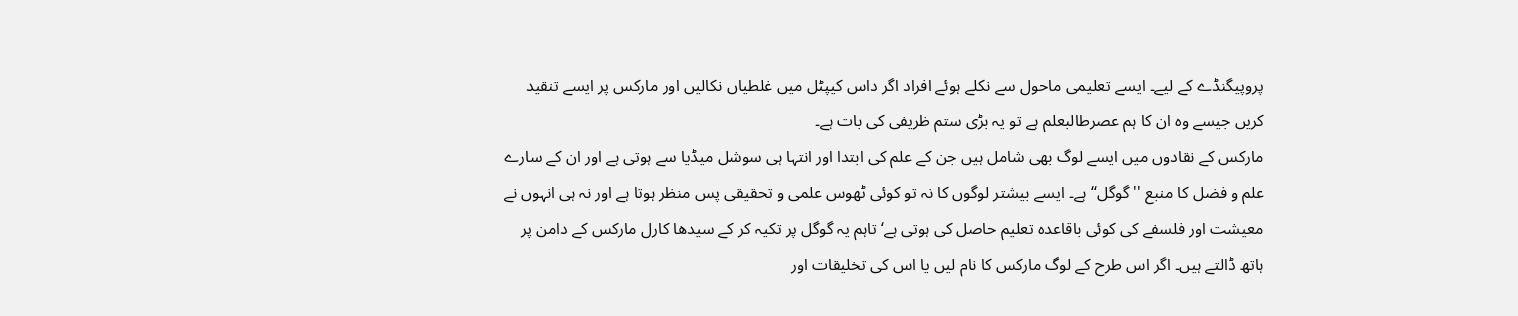پروپیگنڈے کے لیے۔ ایسے تعلیمی ماحول سے نکلے ہوئے افراد اگر داس کیپٹل میں غلطیاں نکالیں اور مارکس پر ایسے تنقید کریں جیسے وہ ان کا ہم عصرطالبعلم ہے تو یہ بڑی ستم ظریفی کی بات ہے۔
مارکس کے نقادوں میں ایسے لوگ بھی شامل ہیں جن کے علم کی ابتدا اور انتہا ہی سوشل میڈیا سے ہوتی ہے اور ان کے سارے علم و فضل کا منبع ''گوگل‘‘ ہے۔ ایسے بیشتر لوگوں کا نہ تو کوئی ٹھوس علمی و تحقیقی پس منظر ہوتا ہے اور نہ ہی انہوں نے معیشت اور فلسفے کی کوئی باقاعدہ تعلیم حاصل کی ہوتی ہے‘ تاہم یہ گوگل پر تکیہ کر کے سیدھا کارل مارکس کے دامن پر ہاتھ ڈالتے ہیں۔ اگر اس طرح کے لوگ مارکس کا نام لیں یا اس کی تخلیقات اور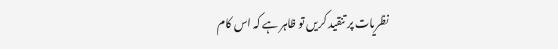نظریات پر تنقید کریں تو ظاہر ہے کہ اس کام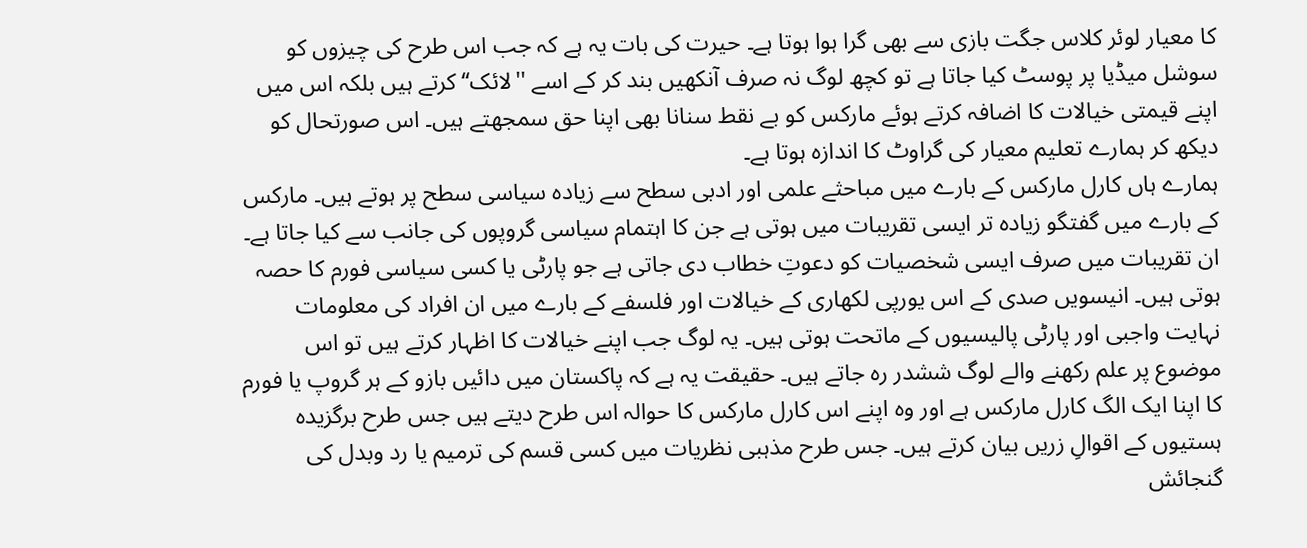کا معیار لوئر کلاس جگت بازی سے بھی گرا ہوا ہوتا ہے۔ حیرت کی بات یہ ہے کہ جب اس طرح کی چیزوں کو سوشل میڈیا پر پوسٹ کیا جاتا ہے تو کچھ لوگ نہ صرف آنکھیں بند کر کے اسے ''لائک‘‘ کرتے ہیں بلکہ اس میں اپنے قیمتی خیالات کا اضافہ کرتے ہوئے مارکس کو بے نقط سنانا بھی اپنا حق سمجھتے ہیں۔ اس صورتحال کو دیکھ کر ہمارے تعلیم معیار کی گراوٹ کا اندازہ ہوتا ہے۔
ہمارے ہاں کارل مارکس کے بارے میں مباحثے علمی اور ادبی سطح سے زیادہ سیاسی سطح پر ہوتے ہیں۔ مارکس کے بارے میں گفتگو زیادہ تر ایسی تقریبات میں ہوتی ہے جن کا اہتمام سیاسی گروپوں کی جانب سے کیا جاتا ہے۔ ان تقریبات میں صرف ایسی شخصیات کو دعوتِ خطاب دی جاتی ہے جو پارٹی یا کسی سیاسی فورم کا حصہ ہوتی ہیں۔ انیسویں صدی کے اس یورپی لکھاری کے خیالات اور فلسفے کے بارے میں ان افراد کی معلومات نہایت واجبی اور پارٹی پالیسیوں کے ماتحت ہوتی ہیں۔ یہ لوگ جب اپنے خیالات کا اظہار کرتے ہیں تو اس موضوع پر علم رکھنے والے لوگ ششدر رہ جاتے ہیں۔ حقیقت یہ ہے کہ پاکستان میں دائیں بازو کے ہر گروپ یا فورم کا اپنا ایک الگ کارل مارکس ہے اور وہ اپنے اس کارل مارکس کا حوالہ اس طرح دیتے ہیں جس طرح برگزیدہ ہستیوں کے اقوالِ زریں بیان کرتے ہیں۔ جس طرح مذہبی نظریات میں کسی قسم کی ترمیم یا رد وبدل کی گنجائش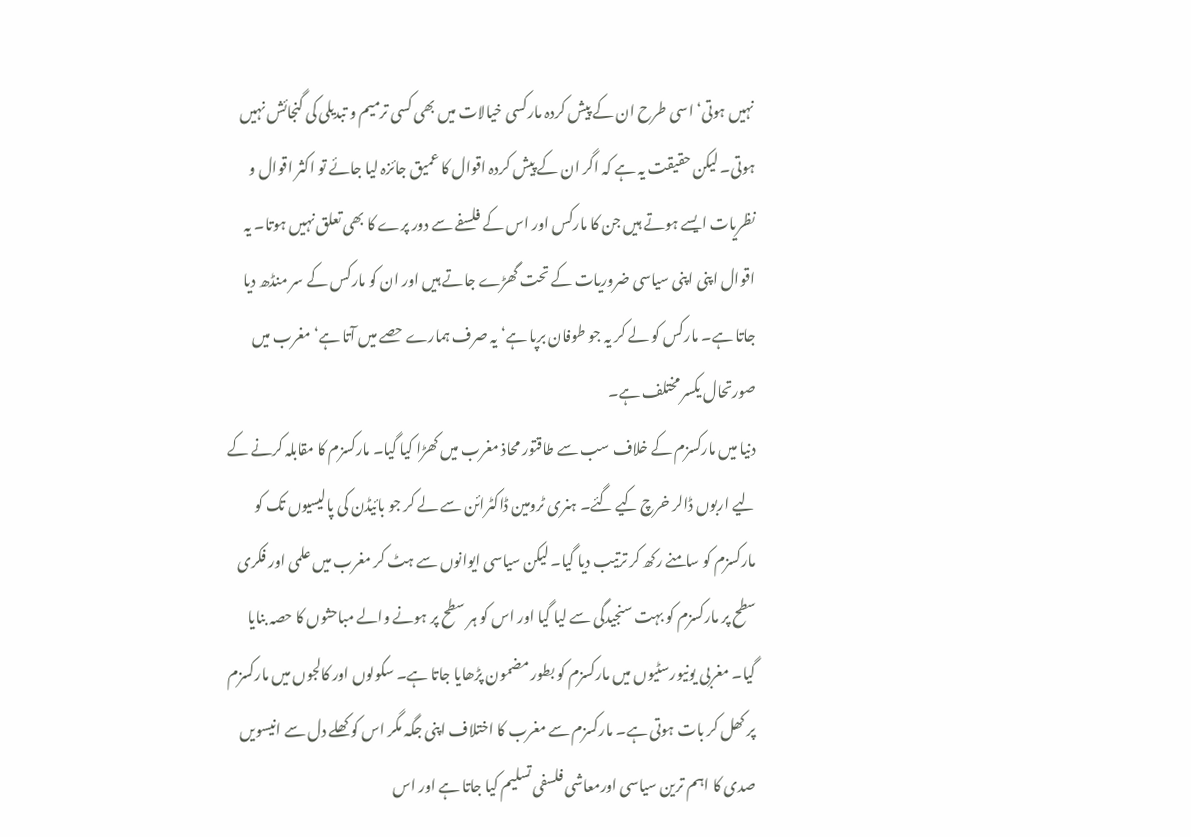نہیں ہوتی‘ اسی طرح ان کے پیش کردہ مارکسی خیالات میں بھی کسی ترمیم و تبدیلی کی گنجائش نہیں ہوتی۔ لیکن حقیقت یہ ہے کہ اگر ان کے پیش کردہ اقوال کا عمیق جائزہ لیا جائے تو اکثر اقوال و نظریات ایسے ہوتے ہیں جن کا مارکس اور اس کے فلسفے سے دور پرے کا بھی تعلق نہیں ہوتا۔ یہ اقوال اپنی اپنی سیاسی ضروریات کے تحت گھڑے جاتے ہیں اور ان کو مارکس کے سر منڈھ دیا جاتا ہے۔ مارکس کو لے کر یہ جو طوفان برپا ہے‘ یہ صرف ہمارے حصے میں آتا ہے‘ مغرب میں صورتحال یکسر مختلف ہے۔
دنیا میں مارکسزم کے خلاف سب سے طاقتور محاذ مغرب میں کھڑا کیا گیا۔ مارکسزم کا مقابلہ کرنے کے لیے اربوں ڈالر خرچ کیے گئے۔ ہنری ٹرومین ڈاکٹرائن سے لے کر جو بائیڈن کی پالیسیوں تک کو مارکسزم کو سامنے رکھ کر ترتیب دیا گیا۔ لیکن سیاسی ایوانوں سے ہٹ کر مغرب میں علمی اور فکری سطح پر مارکسزم کو بہت سنجیدگی سے لیا گیا اور اس کو ہر سطح پر ہونے والے مباحثوں کا حصہ بنایا گیا۔ مغربی یونیورسٹیوں میں مارکسزم کو بطور مضمون پڑھایا جاتا ہے۔ سکولوں اور کالجوں میں مارکسزم پر کھل کر بات ہوتی ہے۔ مارکسزم سے مغرب کا اختلاف اپنی جگہ مگر اس کو کھلے دل سے انیسویں صدی کا اہم ترین سیاسی اورمعاشی فلسفی تسلیم کیا جاتا ہے اور اس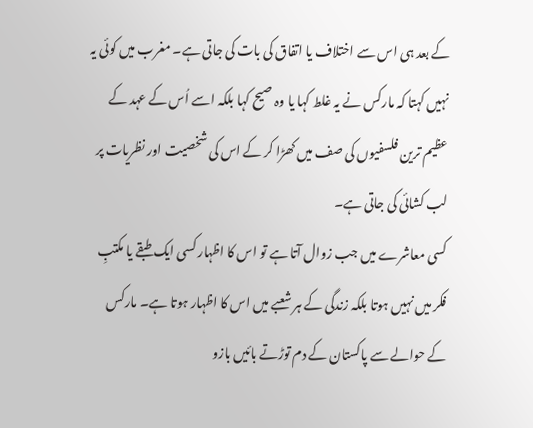کے بعد ہی اس سے اختلاف یا اتفاق کی بات کی جاتی ہے۔ مغرب میں کوئی یہ نہیں کہتا کہ مارکس نے یہ غلط کہا یا وہ صیح کہا بلکہ اسے اُس کے عہد کے عظیم ترین فلسفیوں کی صف میں کھڑا کر کے اس کی شخصیت اور نظریات پر لب کشائی کی جاتی ہے۔
کسی معاشرے میں جب زوال آتا ہے تو اس کا اظہار کسی ایک طبقے یا مکتبِ فکر میں نہیں ہوتا بلکہ زندگی کے ہر شعبے میں اس کا اظہار ہوتا ہے۔ مارکس کے حوالے سے پاکستان کے دم توڑتے بائیں بازو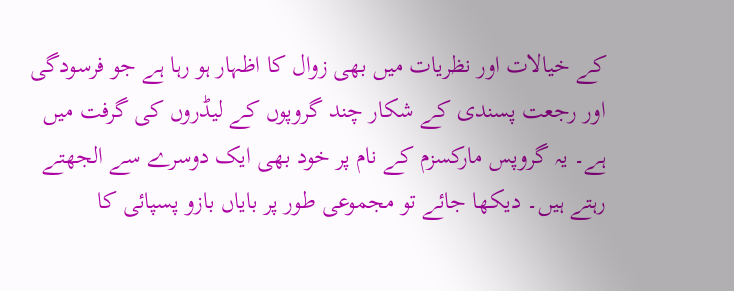کے خیالات اور نظریات میں بھی زوال کا اظہار ہو رہا ہے جو فرسودگی اور رجعت پسندی کے شکار چند گروپوں کے لیڈروں کی گرفت میں ہے۔ یہ گروپس مارکسزم کے نام پر خود بھی ایک دوسرے سے الجھتے رہتے ہیں۔ دیکھا جائے تو مجموعی طور پر بایاں بازو پسپائی کا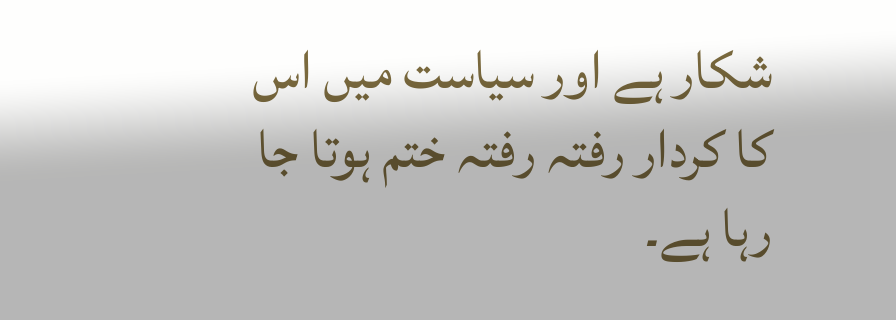شکار ہے اور سیاست میں اس کا کردار رفتہ رفتہ ختم ہوتا جا رہا ہے۔